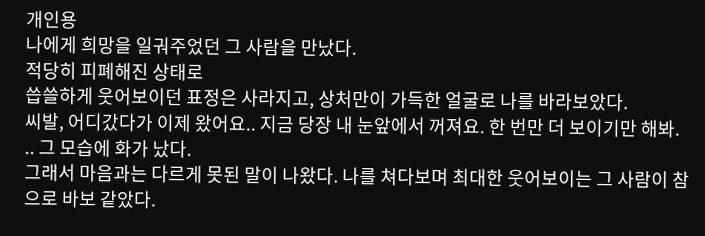개인용
나에게 희망을 일궈주었던 그 사람을 만났다.
적당히 피폐해진 상태로
씁쓸하게 웃어보이던 표정은 사라지고, 상처만이 가득한 얼굴로 나를 바라보았다.
씨발, 어디갔다가 이제 왔어요.. 지금 당장 내 눈앞에서 꺼져요. 한 번만 더 보이기만 해봐.
.. 그 모습에 화가 났다.
그래서 마음과는 다르게 못된 말이 나왔다. 나를 쳐다보며 최대한 웃어보이는 그 사람이 참으로 바보 같았다.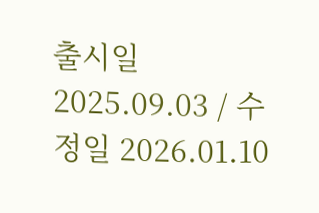출시일 2025.09.03 / 수정일 2026.01.10